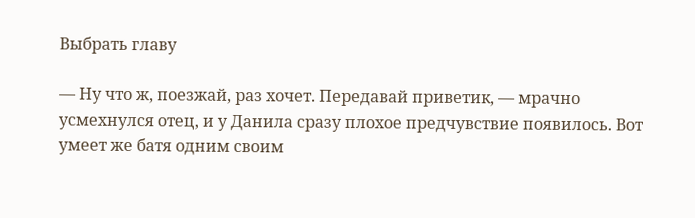Выбрать главу

— Ну что ж, поезжай, раз хочет. Передавай приветик, — мрачно усмехнулся отец, и у Данила сразу плохое предчувствие появилось. Вот умеет же батя одним своим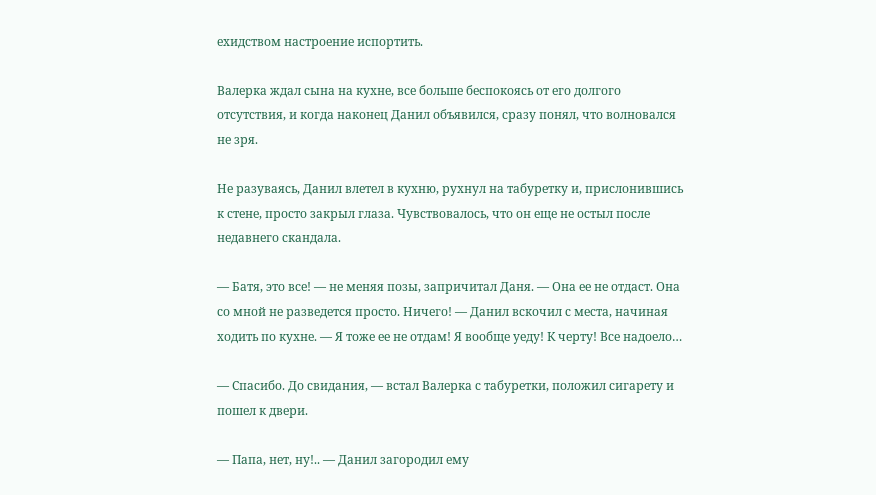ехидством настроение испортить.

Валерка ждал сына на кухне, все больше беспокоясь от его долгого отсутствия, и когда наконец Данил объявился, сразу понял, что волновался не зря.

Не разуваясь, Данил влетел в кухню, рухнул на табуретку и, прислонившись к стене, просто закрыл глаза. Чувствовалось, что он еще не остыл после недавнего скандала.

— Батя, это все! — не меняя позы, запричитал Даня. — Она ее не отдаст. Она со мной не разведется просто. Ничего! — Данил вскочил с места, начиная ходить по кухне. — Я тоже ее не отдам! Я вообще уеду! К черту! Все надоело…

— Спасибо. До свидания, — встал Валерка с табуретки, положил сигарету и пошел к двери.

— Папа, нет, ну!.. — Данил загородил ему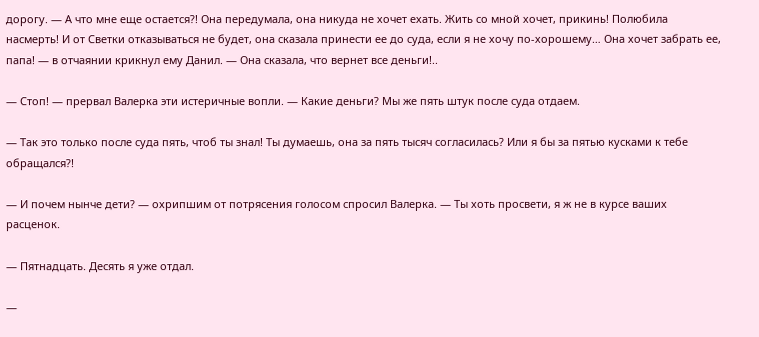дорогу. — А что мне еще остается?! Она передумала, она никуда не хочет ехать. Жить со мной хочет, прикинь! Полюбила насмерть! И от Светки отказываться не будет, она сказала принести ее до суда, если я не хочу по-хорошему… Она хочет забрать ее, папа! — в отчаянии крикнул ему Данил. — Она сказала, что вернет все деньги!..

— Стоп! — прервал Валерка эти истеричные вопли. — Какие деньги? Мы же пять штук после суда отдаем.

— Так это только после суда пять, чтоб ты знал! Ты думаешь, она за пять тысяч согласилась? Или я бы за пятью кусками к тебе обращался?!

— И почем нынче дети? — охрипшим от потрясения голосом спросил Валерка. — Ты хоть просвети, я ж не в курсе ваших расценок.

— Пятнадцать. Десять я уже отдал.

—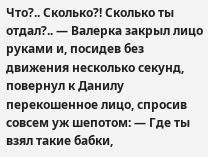Что?.. Сколько?! Сколько ты отдал?.. — Валерка закрыл лицо руками и, посидев без движения несколько секунд, повернул к Данилу перекошенное лицо, спросив совсем уж шепотом: — Где ты взял такие бабки,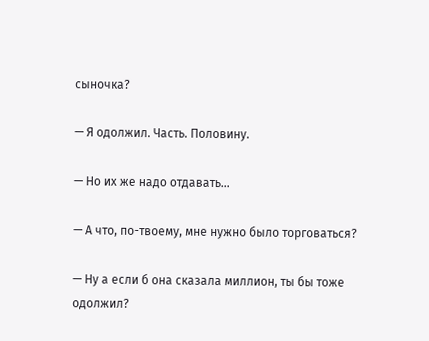сыночка?

— Я одолжил. Часть. Половину.

— Но их же надо отдавать…

— А что, по-твоему, мне нужно было торговаться?

— Ну а если б она сказала миллион, ты бы тоже одолжил?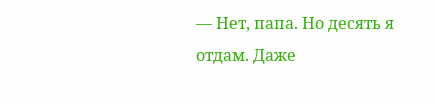— Нет, папа. Но десять я отдам. Даже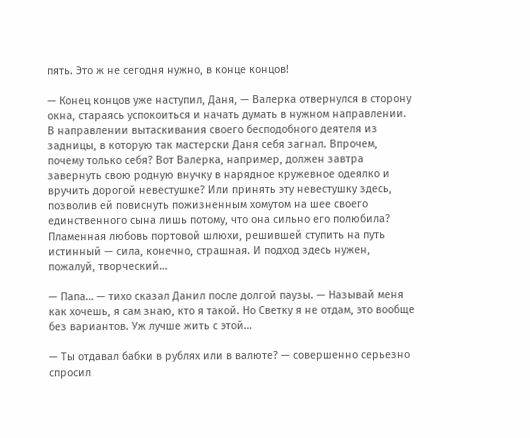пять. Это ж не сегодня нужно, в конце концов!

— Конец концов уже наступил, Даня, — Валерка отвернулся в сторону окна, стараясь успокоиться и начать думать в нужном направлении. В направлении вытаскивания своего бесподобного деятеля из задницы, в которую так мастерски Даня себя загнал. Впрочем, почему только себя? Вот Валерка, например, должен завтра завернуть свою родную внучку в нарядное кружевное одеялко и вручить дорогой невестушке? Или принять эту невестушку здесь, позволив ей повиснуть пожизненным хомутом на шее своего единственного сына лишь потому, что она сильно его полюбила? Пламенная любовь портовой шлюхи, решившей ступить на путь истинный — сила, конечно, страшная. И подход здесь нужен, пожалуй, творческий…

— Папа… — тихо сказал Данил после долгой паузы. — Называй меня как хочешь, я сам знаю, кто я такой. Но Светку я не отдам, это вообще без вариантов. Уж лучше жить с этой…

— Ты отдавал бабки в рублях или в валюте? — совершенно серьезно спросил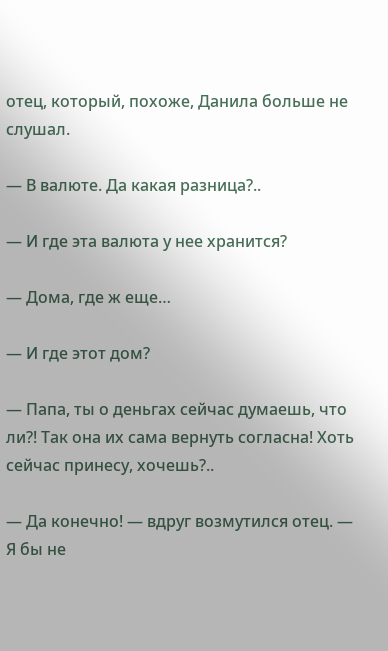отец, который, похоже, Данила больше не слушал.

— В валюте. Да какая разница?..

— И где эта валюта у нее хранится?

— Дома, где ж еще…

— И где этот дом?

— Папа, ты о деньгах сейчас думаешь, что ли?! Так она их сама вернуть согласна! Хоть сейчас принесу, хочешь?..

— Да конечно! — вдруг возмутился отец. — Я бы не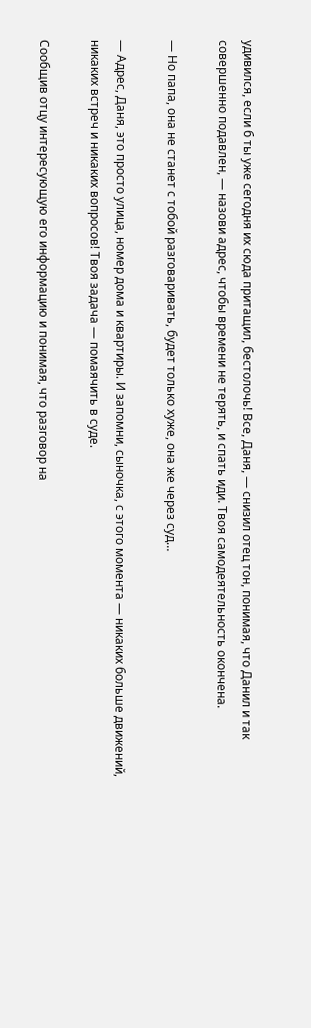удивился, если б ты уже сегодня их сюда притащил, бестолочь! Все, Даня, — снизил отец тон, понимая, что Данил и так совершенно подавлен, — назови адрес, чтобы времени не терять, и спать иди. Твоя самодеятельность окончена.

— Но папа, она не станет с тобой разговаривать, будет только хуже, она же через суд…

— Адрес, Даня, это просто улица, номер дома и квартиры. И запомни, сыночка, с этого момента — никаких больше движений, никаких встреч и никаких вопросов! Твоя задача — помаячить в суде.

Сообщив отцу интересующую его информацию и понимая, что разговор на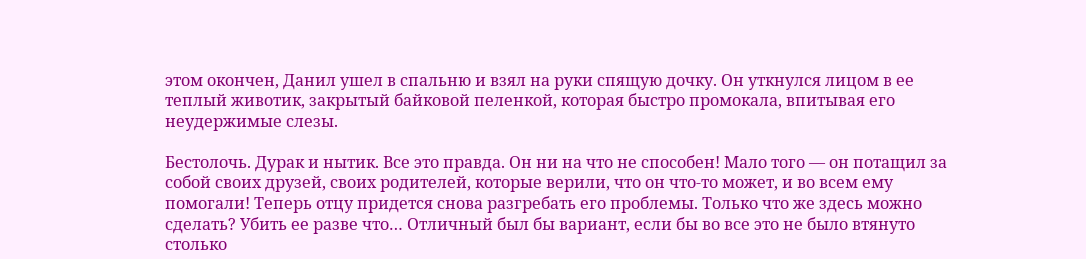этом окончен, Данил ушел в спальню и взял на руки спящую дочку. Он уткнулся лицом в ее теплый животик, закрытый байковой пеленкой, которая быстро промокала, впитывая его неудержимые слезы.

Бестолочь. Дурак и нытик. Все это правда. Он ни на что не способен! Мало того — он потащил за собой своих друзей, своих родителей, которые верили, что он что-то может, и во всем ему помогали! Теперь отцу придется снова разгребать его проблемы. Только что же здесь можно сделать? Убить ее разве что… Отличный был бы вариант, если бы во все это не было втянуто столько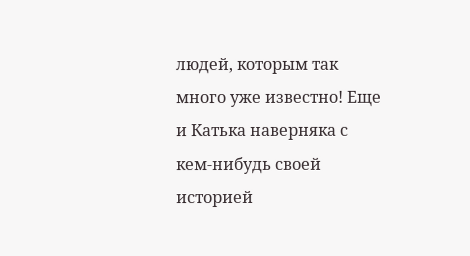людей, которым так много уже известно! Еще и Катька наверняка с кем-нибудь своей историей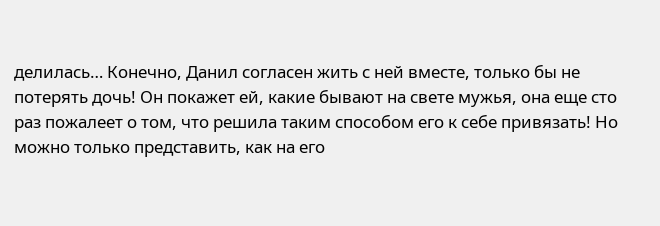делилась… Конечно, Данил согласен жить с ней вместе, только бы не потерять дочь! Он покажет ей, какие бывают на свете мужья, она еще сто раз пожалеет о том, что решила таким способом его к себе привязать! Но можно только представить, как на его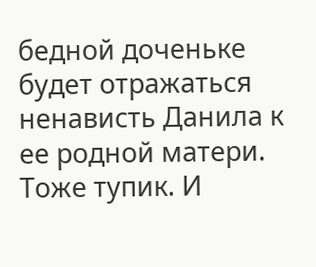бедной доченьке будет отражаться ненависть Данила к ее родной матери. Тоже тупик. И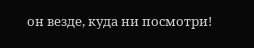он везде, куда ни посмотри!